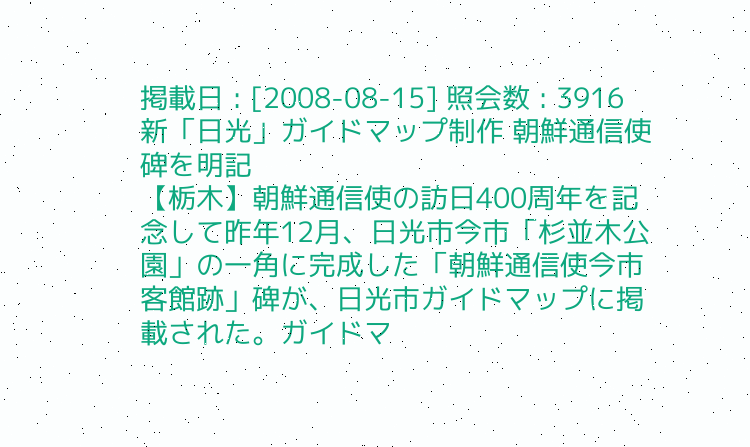掲載日 : [2008-08-15] 照会数 : 3916
新「日光」ガイドマップ制作 朝鮮通信使碑を明記
【栃木】朝鮮通信使の訪日400周年を記念して昨年12月、日光市今市「杉並木公園」の一角に完成した「朝鮮通信使今市客館跡」碑が、日光市ガイドマップに掲載された。ガイドマ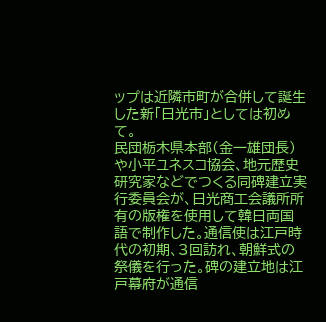ップは近隣市町が合併して誕生した新「日光市」としては初めて。
民団栃木県本部(金一雄団長)や小平ユネスコ協会、地元歴史研究家などでつくる同碑建立実行委員会が、日光商工会議所所有の版権を使用して韓日両国語で制作した。通信使は江戸時代の初期、3回訪れ、朝鮮式の祭儀を行った。碑の建立地は江戸幕府が通信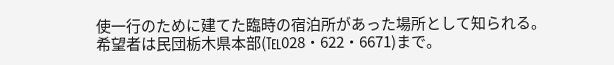使一行のために建てた臨時の宿泊所があった場所として知られる。
希望者は民団栃木県本部(℡028・622・6671)まで。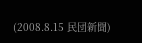(2008.8.15 民団新聞)